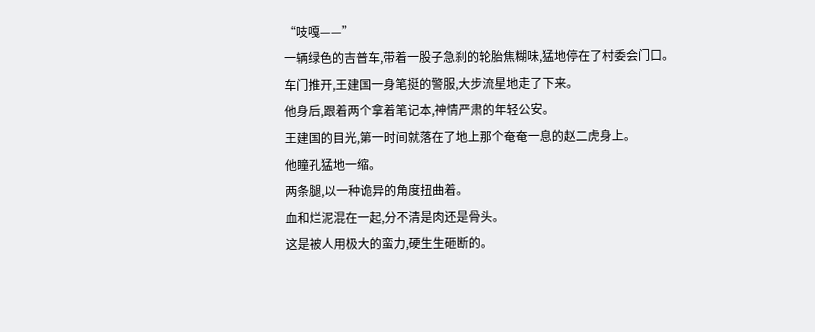“吱嘎——”
一辆绿色的吉普车,带着一股子急刹的轮胎焦糊味,猛地停在了村委会门口。
车门推开,王建国一身笔挺的警服,大步流星地走了下来。
他身后,跟着两个拿着笔记本,神情严肃的年轻公安。
王建国的目光,第一时间就落在了地上那个奄奄一息的赵二虎身上。
他瞳孔猛地一缩。
两条腿,以一种诡异的角度扭曲着。
血和烂泥混在一起,分不清是肉还是骨头。
这是被人用极大的蛮力,硬生生砸断的。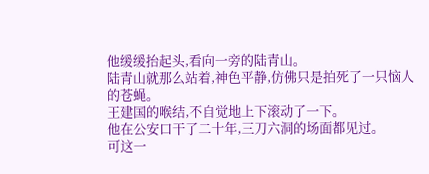他缓缓抬起头,看向一旁的陆青山。
陆青山就那么站着,神色平静,仿佛只是拍死了一只恼人的苍蝇。
王建国的喉结,不自觉地上下滚动了一下。
他在公安口干了二十年,三刀六洞的场面都见过。
可这一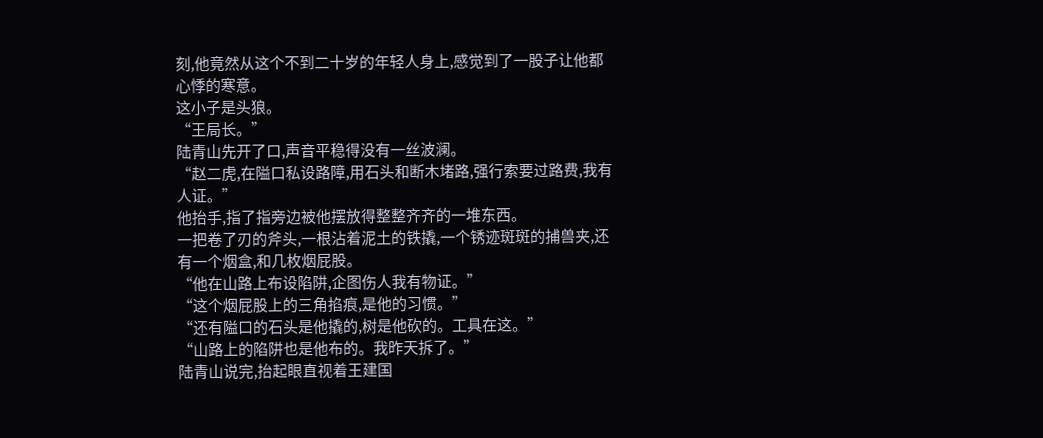刻,他竟然从这个不到二十岁的年轻人身上,感觉到了一股子让他都心悸的寒意。
这小子是头狼。
“王局长。”
陆青山先开了口,声音平稳得没有一丝波澜。
“赵二虎,在隘口私设路障,用石头和断木堵路,强行索要过路费,我有人证。”
他抬手,指了指旁边被他摆放得整整齐齐的一堆东西。
一把卷了刃的斧头,一根沾着泥土的铁撬,一个锈迹斑斑的捕兽夹,还有一个烟盒,和几枚烟屁股。
“他在山路上布设陷阱,企图伤人我有物证。”
“这个烟屁股上的三角掐痕,是他的习惯。”
“还有隘口的石头是他撬的,树是他砍的。工具在这。”
“山路上的陷阱也是他布的。我昨天拆了。”
陆青山说完,抬起眼直视着王建国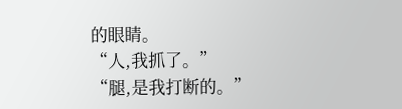的眼睛。
“人,我抓了。”
“腿,是我打断的。”